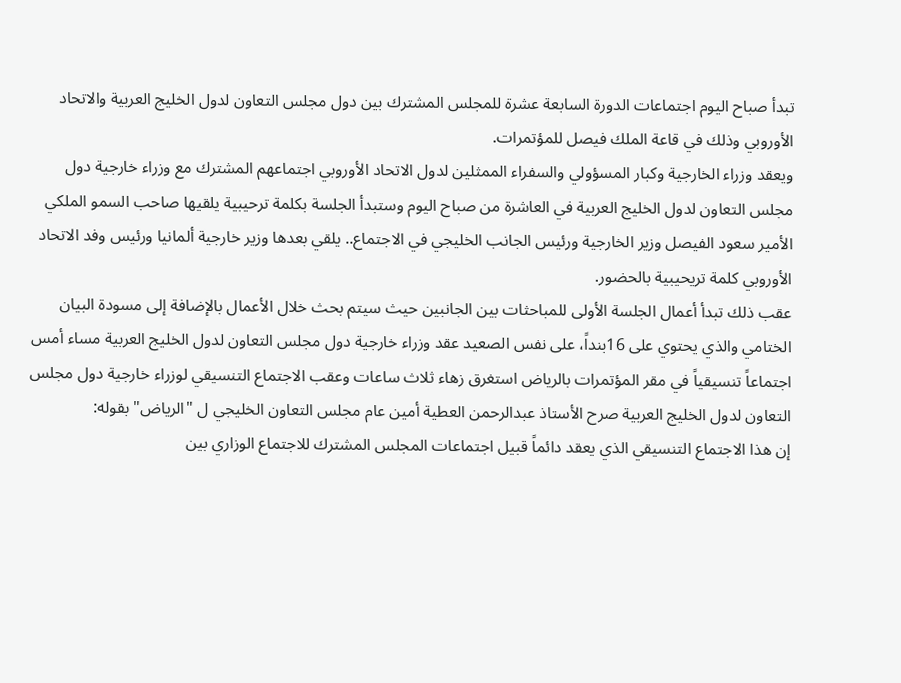تبدأ صباح اليوم اجتماعات الدورة السابعة عشرة للمجلس المشترك بين دول مجلس التعاون لدول الخليج العربية والاتحاد الأوروبي وذلك في قاعة الملك فيصل للمؤتمرات.
ويعقد وزراء الخارجية وكبار المسؤولي والسفراء الممثلين لدول الاتحاد الأوروبي اجتماعهم المشترك مع وزراء خارجية دول مجلس التعاون لدول الخليج العربية في العاشرة من صباح اليوم وستبدأ الجلسة بكلمة ترحيبية يلقيها صاحب السمو الملكي الأمير سعود الفيصل وزير الخارجية ورئيس الجانب الخليجي في الاجتماع.. يلقي بعدها وزير خارجية ألمانيا ورئيس وفد الاتحاد الأوروبي كلمة تريحيبية بالحضور.
عقب ذلك تبدأ أعمال الجلسة الأولى للمباحثات بين الجانبين حيث سيتم بحث خلال الأعمال بالإضافة إلى مسودة البيان الختامي والذي يحتوي على 16بنداً، على نفس الصعيد عقد وزراء خارجية دول مجلس التعاون لدول الخليج العربية مساء أمس اجتماعاً تنسيقياً في مقر المؤتمرات بالرياض استغرق زهاء ثلاث ساعات وعقب الاجتماع التنسيقي لوزراء خارجية دول مجلس التعاون لدول الخليج العربية صرح الأستاذ عبدالرحمن العطية أمين عام مجلس التعاون الخليجي ل "الرياض" بقوله:
إن هذا الاجتماع التنسيقي الذي يعقد دائماً قبيل اجتماعات المجلس المشترك للاجتماع الوزاري بين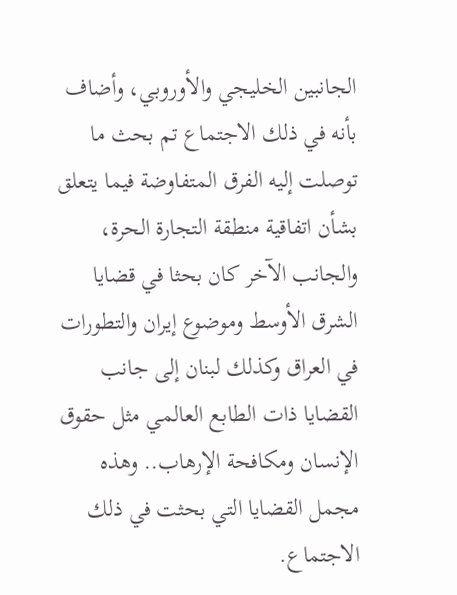الجانبين الخليجي والأوروبي، وأضاف بأنه في ذلك الاجتماع تم بحث ما توصلت إليه الفرق المتفاوضة فيما يتعلق بشأن اتفاقية منطقة التجارة الحرة، والجانب الآخر كان بحثا في قضايا الشرق الأوسط وموضوع إيران والتطورات في العراق وكذلك لبنان إلى جانب القضايا ذات الطابع العالمي مثل حقوق الإنسان ومكافحة الإرهاب.. وهذه مجمل القضايا التي بحثت في ذلك الاجتماع.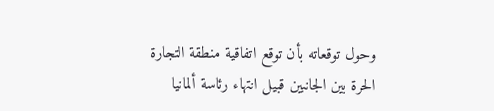وحول توقعاته بأن توقع اتفاقية منطقة التجارة الحرة بين الجانبين قبيل انتهاء رئاسة ألمانيا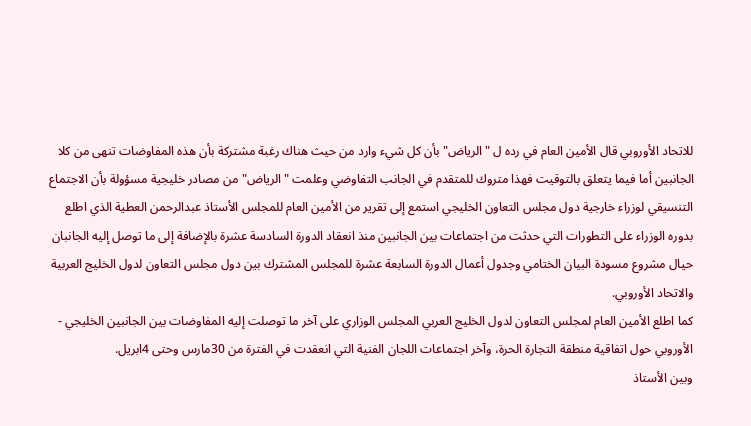للاتحاد الأوروبي قال الأمين العام في رده ل "الرياض" بأن كل شيء وارد من حيث هناك رغبة مشتركة بأن هذه المفاوضات تنهى من كلا الجانبين أما فيما يتعلق بالتوقيت فهذا متروك للمتقدم في الجانب التفاوضي وعلمت "الرياض" من مصادر خليجية مسؤولة بأن الاجتماع التنسيقي لوزراء خارجية دول مجلس التعاون الخليجي استمع إلى تقرير من الأمين العام للمجلس الأستاذ عبدالرحمن العطية الذي اطلع بدوره الوزراء على التطورات التي حدثت من اجتماعات بين الجانبين منذ انعقاد الدورة السادسة عشرة بالإضافة إلى ما توصل إليه الجانبان حيال مشروع مسودة البيان الختامي وجدول أعمال الدورة السابعة عشرة للمجلس المشترك بين دول مجلس التعاون لدول الخليج العربية والاتحاد الأوروبي.
كما اطلع الأمين العام لمجلس التعاون لدول الخليج العربي المجلس الوزاري على آخر ما توصلت إليه المفاوضات بين الجانبين الخليجي - الأوروبي حول اتفاقية منطقة التجارة الحرة، وآخر اجتماعات اللجان الفنية التي انعقدت في الفترة من 30مارس وحتى 4ابريل.
وبين الأستاذ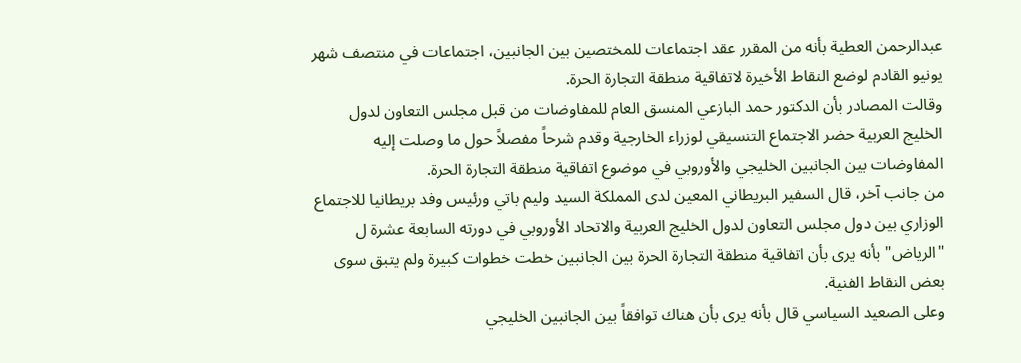عبدالرحمن العطية بأنه من المقرر عقد اجتماعات للمختصين بين الجانبين، اجتماعات في منتصف شهر يونيو القادم لوضع النقاط الأخيرة لاتفاقية منطقة التجارة الحرة.
وقالت المصادر بأن الدكتور حمد البازعي المنسق العام للمفاوضات من قبل مجلس التعاون لدول الخليج العربية حضر الاجتماع التنسيقي لوزراء الخارجية وقدم شرحاً مفصلاً حول ما وصلت إليه المفاوضات بين الجانبين الخليجي والأوروبي في موضوع اتفاقية منطقة التجارة الحرة.
من جانب آخر، قال السفير البريطاني المعين لدى المملكة السيد وليم باتي ورئيس وفد بريطانيا للاجتماع الوزاري بين دول مجلس التعاون لدول الخليج العربية والاتحاد الأوروبي في دورته السابعة عشرة ل "الرياض" بأنه يرى بأن اتفاقية منطقة التجارة الحرة بين الجانبين خطت خطوات كبيرة ولم يتبق سوى بعض النقاط الفنية.
وعلى الصعيد السياسي قال بأنه يرى بأن هناك توافقاً بين الجانبين الخليجي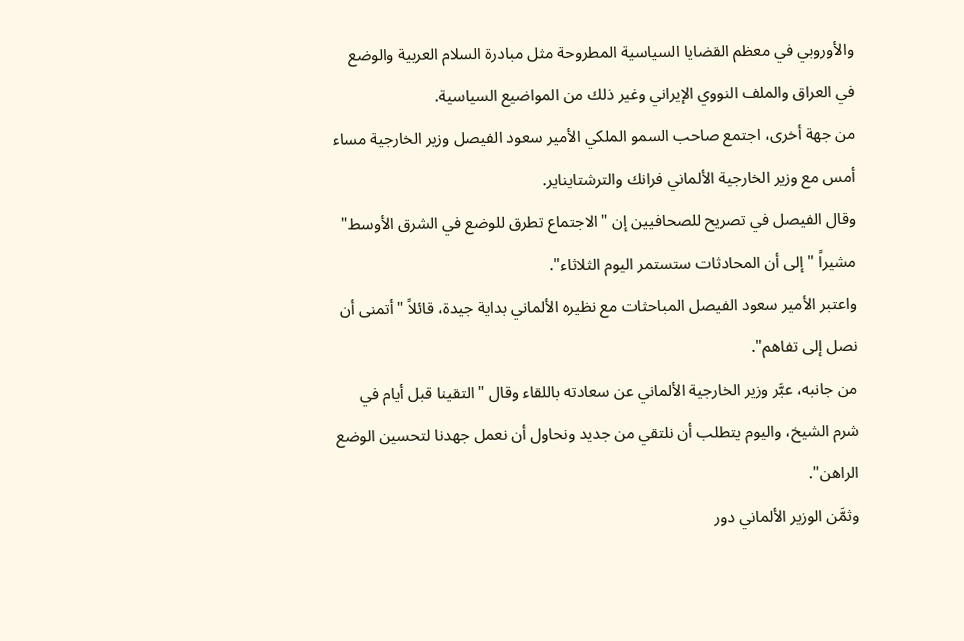والأوروبي في معظم القضايا السياسية المطروحة مثل مبادرة السلام العربية والوضع في العراق والملف النووي الإيراني وغير ذلك من المواضيع السياسية.
من جهة أخرى، اجتمع صاحب السمو الملكي الأمير سعود الفيصل وزير الخارجية مساء أمس مع وزير الخارجية الألماني فرانك والترشتايناير.
وقال الفيصل في تصريح للصحافيين إن "الاجتماع تطرق للوضع في الشرق الأوسط" مشيراً "إلى أن المحادثات ستستمر اليوم الثلاثاء".
واعتبر الأمير سعود الفيصل المباحثات مع نظيره الألماني بداية جيدة، قائلاً "أتمنى أن نصل إلى تفاهم".
من جانبه، عبَّر وزير الخارجية الألماني عن سعادته باللقاء وقال "التقينا قبل أيام في شرم الشيخ، واليوم يتطلب أن نلتقي من جديد ونحاول أن نعمل جهدنا لتحسين الوضع الراهن".
وثمَّن الوزير الألماني دور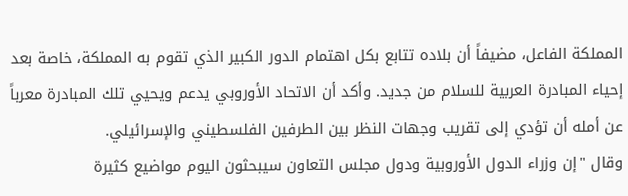المملكة الفاعل، مضيفاً أن بلاده تتابع بكل اهتمام الدور الكبير الذي تقوم به المملكة، خاصة بعد إحياء المبادرة العربية للسلام من جديد. وأكد أن الاتحاد الأوروبي يدعم ويحيي تلك المبادرة معرباً عن أمله أن تؤدي إلى تقريب وجهات النظر بين الطرفين الفلسطيني والإسرائيلي.
وقال "إن وزراء الدول الأوروبية ودول مجلس التعاون سيبحثون اليوم مواضيع كثيرة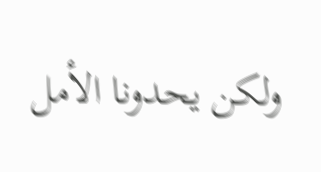ولكن يحدونا الأمل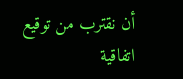أن نقترب من توقيع اتفاقية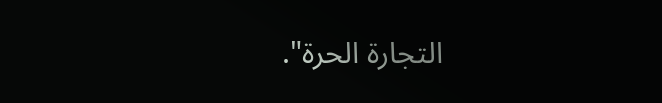التجارة الحرة".